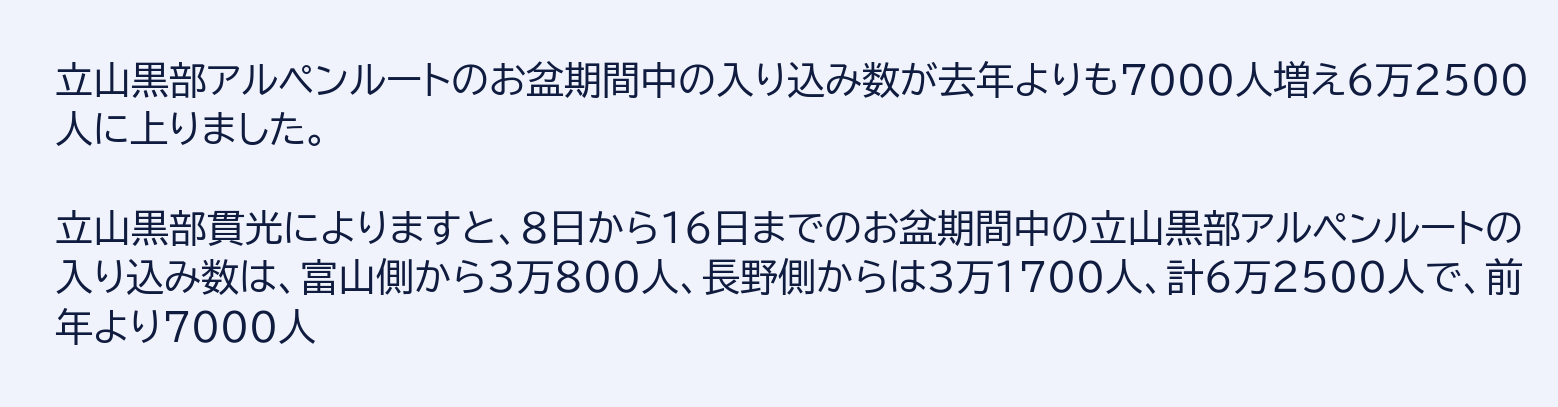立山黒部アルペンルートのお盆期間中の入り込み数が去年よりも7000人増え6万2500人に上りました。

立山黒部貫光によりますと、8日から16日までのお盆期間中の立山黒部アルペンルートの入り込み数は、富山側から3万800人、長野側からは3万1700人、計6万2500人で、前年より7000人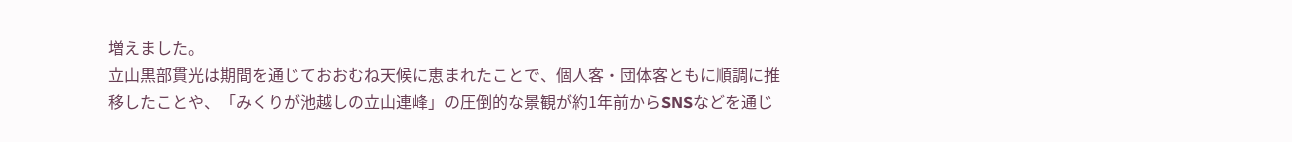増えました。
立山黒部貫光は期間を通じておおむね天候に恵まれたことで、個人客・団体客ともに順調に推移したことや、「みくりが池越しの立山連峰」の圧倒的な景観が約1年前からSNSなどを通じ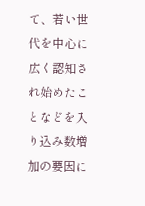て、若い世代を中心に広く認知され始めたことなどを入り込み数増加の要因に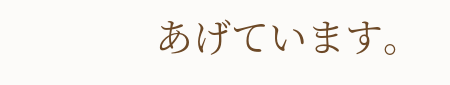あげています。